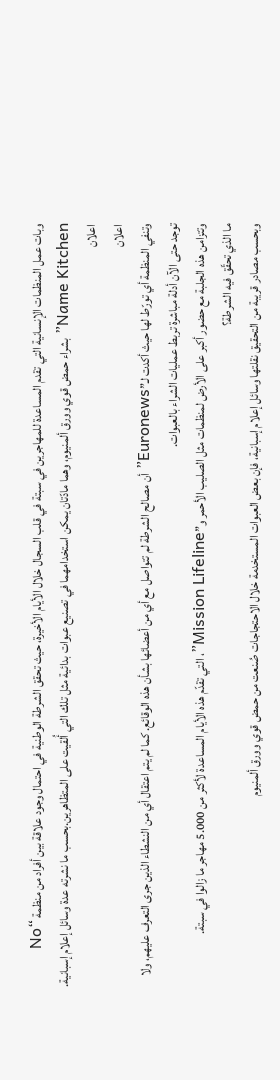وبات عمل المنظمات الإنسانية التي تقدم المساعدة للمهاجرين في سبتة في قلب السجال خلال الأيام الأخيرة، حيث تحقق الشرطة الوطنية في احتمال وجود علاقة بين أفراد من منظمة “No Name Kitchen” بشراء حمض قوي وورق ألمنيوم، وهما مادّتان يمكن استخدامهما في تصنيع عبوات بدائية مثل تلك التي أُلقيت على المتظاهرين.بحسب ما نشرته عدة وسائل إعلام إسبانية.
اعلان
اعلان
وتنفي المنظمة أي تورّط لها حيث أكدت لـ”Euronews” أن مصالح الشرطة لم تتواصل مع أي من أعضائها بشأن هذه الوقائع. كما لم يتم اعتقال أي من النشطاء الذين جرى التعرف عليهم، ولا توجد حتى الآن أدلة مباشرة تربط عمليات الشراء بالعبوات.
وتتزامن هذه الجلبة مع حضور أكبر على الأرض لمنظمات مثل الصليب الأحمر و”Mission Lifeline”، التي تقدّم هذه الأيام المساعدة لأكثر من 5.000 مهاجر ما زالوا في سبتة.
ما الذي تحقّق فيه الشرطة؟
وبحسب مصادر قريبة من التحقيق نقلتها وسائل إعلام إسبانية، فإن بعض العبوات المستخدمة خلال الاحتجاجات صُنعت من حمض قوي وورق ألمنيوم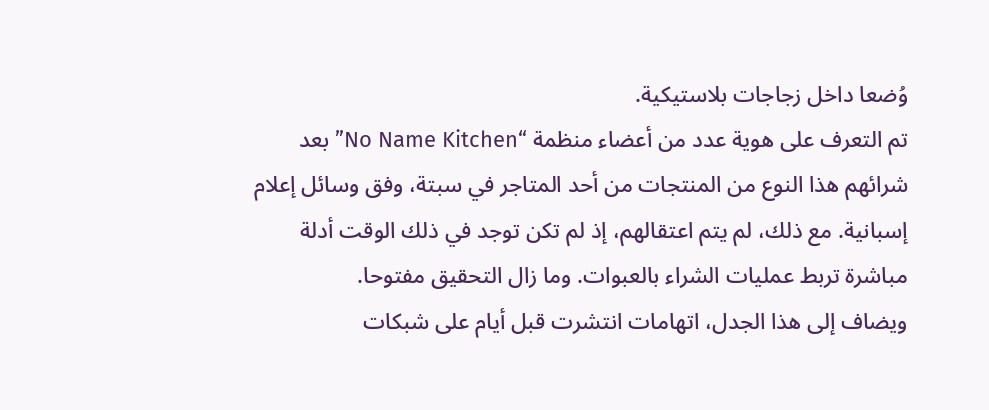وُضعا داخل زجاجات بلاستيكية.
تم التعرف على هوية عدد من أعضاء منظمة “No Name Kitchen” بعد شرائهم هذا النوع من المنتجات من أحد المتاجر في سبتة، وفق وسائل إعلام إسبانية. مع ذلك، لم يتم اعتقالهم، إذ لم تكن توجد في ذلك الوقت أدلة مباشرة تربط عمليات الشراء بالعبوات. وما زال التحقيق مفتوحا.
ويضاف إلى هذا الجدل، اتهامات انتشرت قبل أيام على شبكات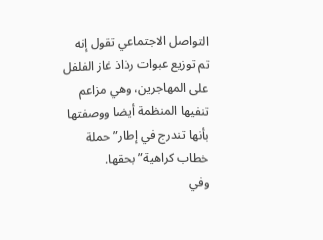التواصل الاجتماعي تقول إنه تم توزيع عبوات رذاذ غاز الفلفل على المهاجرين، وهي مزاعم تنفيها المنظمة أيضا ووصفتها بأنها تندرج في إطار”حملة خطاب كراهية” بحقها.
وفي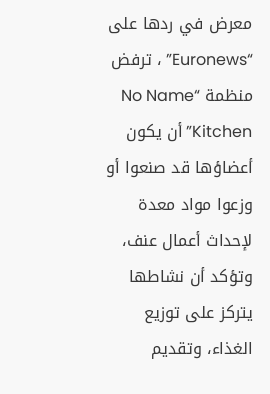معرض في ردها على “Euronews” ، ترفض منظمة “No Name Kitchen” أن يكون أعضاؤها قد صنعوا أو وزعوا مواد معدة لإحداث أعمال عنف، وتؤكد أن نشاطها يتركز على توزيع الغذاء، وتقديم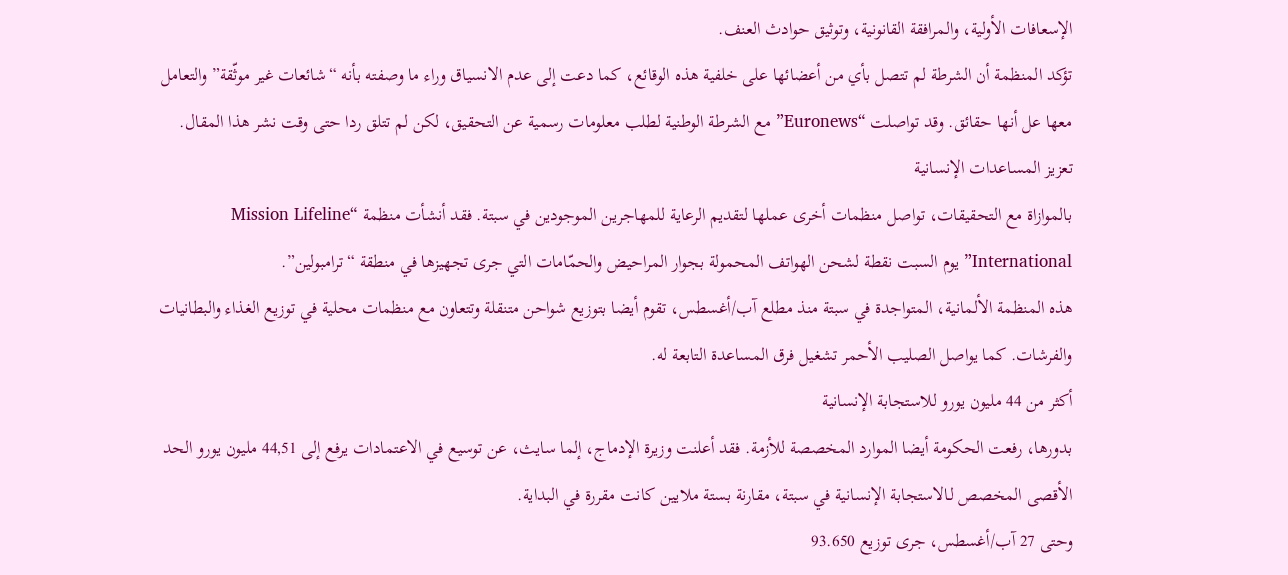الإسعافات الأولية، والمرافقة القانونية، وتوثيق حوادث العنف.
تؤكد المنظمة أن الشرطة لم تتصل بأي من أعضائها على خلفية هذه الوقائع، كما دعت إلى عدم الانسياق وراء ما وصفته بأنه “شائعات غير موثّقة” والتعامل معها عل أنها حقائق. وقد تواصلت “Euronews” مع الشرطة الوطنية لطلب معلومات رسمية عن التحقيق، لكن لم تتلق ردا حتى وقت نشر هذا المقال.
تعزيز المساعدات الإنسانية
بالموازاة مع التحقيقات، تواصل منظمات أخرى عملها لتقديم الرعاية للمهاجرين الموجودين في سبتة. فقد أنشأت منظمة “Mission Lifeline International” يوم السبت نقطة لشحن الهواتف المحمولة بجوار المراحيض والحمّامات التي جرى تجهيزها في منطقة “ترامبولين”.
هذه المنظمة الألمانية، المتواجدة في سبتة منذ مطلع آب/أغسطس، تقوم أيضا بتوزيع شواحن متنقلة وتتعاون مع منظمات محلية في توزيع الغذاء والبطانيات والفرشات. كما يواصل الصليب الأحمر تشغيل فرق المساعدة التابعة له.
أكثر من 44 مليون يورو للاستجابة الإنسانية
بدورها، رفعت الحكومة أيضا الموارد المخصصة للأزمة. فقد أعلنت وزيرة الإدماج، إلما سايث، عن توسيع في الاعتمادات يرفع إلى 44,51 مليون يورو الحد الأقصى المخصص لـالاستجابة الإنسانية في سبتة، مقارنة بستة ملايين كانت مقررة في البداية.
وحتى 27 آب/أغسطس، جرى توزيع 93.650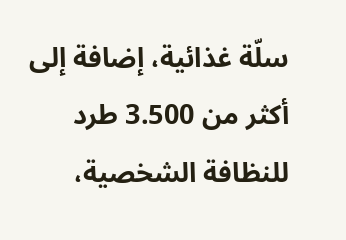سلّة غذائية، إضافة إلى أكثر من 3.500 طرد للنظافة الشخصية،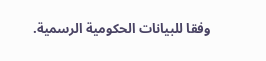وفقا للبيانات الحكومية الرسمية.